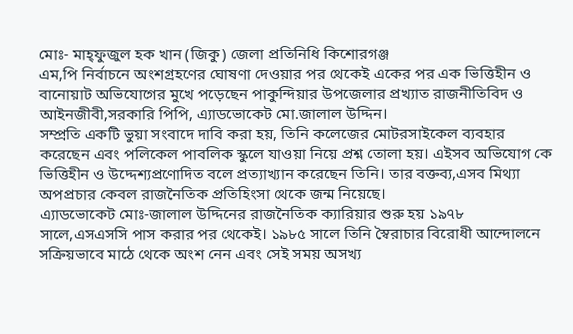মোঃ- মাহ্ফুজুল হক খান (জিকু) জেলা প্রতিনিধি কিশোরগঞ্জ
এম,পি নির্বাচনে অংশগ্রহণের ঘোষণা দেওয়ার পর থেকেই একের পর এক ভিত্তিহীন ও বানোয়াট অভিযোগের মুখে পড়েছেন পাকুন্দিয়ার উপজেলার প্রখ্যাত রাজনীতিবিদ ও আইনজীবী,সরকারি পিপি, এ্যাডভোকেট মো.জালাল উদ্দিন।
সম্প্রতি একটি ভুয়া সংবাদে দাবি করা হয়, তিনি কলেজের মোটরসাইকেল ব্যবহার করেছেন এবং পলিকেল পাবলিক স্কুলে যাওয়া নিয়ে প্রশ্ন তোলা হয়। এইসব অভিযোগ কে ভিত্তিহীন ও উদ্দেশ্যপ্রণোদিত বলে প্রত্যাখ্যান করেছেন তিনি। তার বক্তব্য,এসব মিথ্যা অপপ্রচার কেবল রাজনৈতিক প্রতিহিংসা থেকে জন্ম নিয়েছে।
এ্যাডভোকেট মোঃ-জালাল উদ্দিনের রাজনৈতিক ক্যারিয়ার শুরু হয় ১৯৭৮ সালে,এসএসসি পাস করার পর থেকেই। ১৯৮৫ সালে তিনি স্বৈরাচার বিরোধী আন্দোলনে সক্রিয়ভাবে মাঠে থেকে অংশ নেন এবং সেই সময় অসখ্য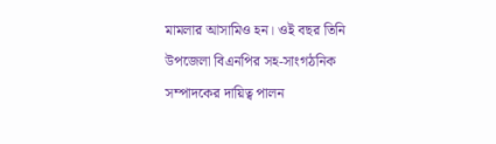মামলার আসামিও হন। ওই বছর তিনি উপজেলা বিএনপির সহ-সাংগঠনিক সম্পাদকের দায়িত্ব পালন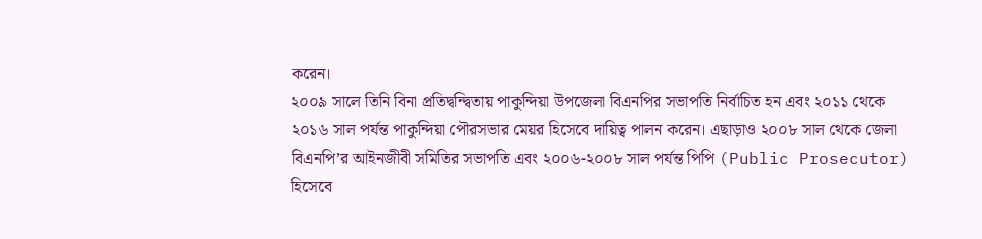করেন।
২০০৯ সালে তিনি বিনা প্রতিদ্বন্দ্বিতায় পাকুন্দিয়া উপজেলা বিএনপির সভাপতি নির্বাচিত হন এবং ২০১১ থেকে ২০১৬ সাল পর্যন্ত পাকুন্দিয়া পৌরসভার মেয়র হিসেবে দায়িত্ব পালন করেন। এছাড়াও ২০০৮ সাল থেকে জেলা বিএনপি’র আইনজীবী সমিতির সভাপতি এবং ২০০৬-২০০৮ সাল পর্যন্ত পিপি (Public Prosecutor) হিসেবে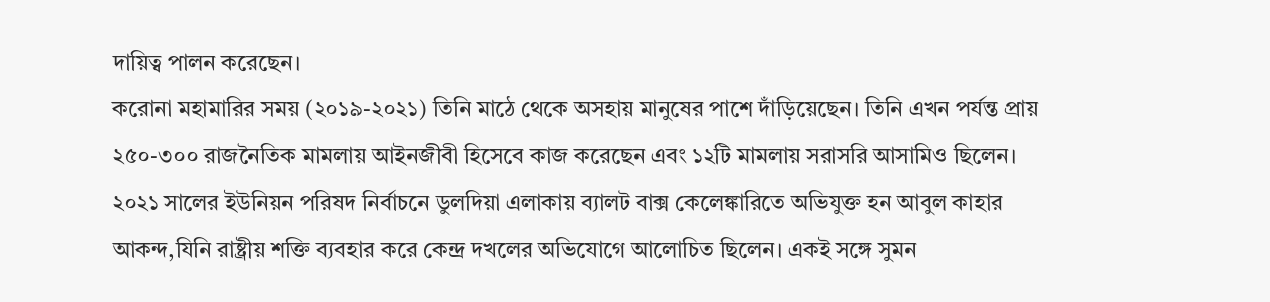দায়িত্ব পালন করেছেন।
করোনা মহামারির সময় (২০১৯-২০২১) তিনি মাঠে থেকে অসহায় মানুষের পাশে দাঁড়িয়েছেন। তিনি এখন পর্যন্ত প্রায় ২৫০-৩০০ রাজনৈতিক মামলায় আইনজীবী হিসেবে কাজ করেছেন এবং ১২টি মামলায় সরাসরি আসামিও ছিলেন।
২০২১ সালের ইউনিয়ন পরিষদ নির্বাচনে ডুলদিয়া এলাকায় ব্যালট বাক্স কেলেঙ্কারিতে অভিযুক্ত হন আবুল কাহার আকন্দ,যিনি রাষ্ট্রীয় শক্তি ব্যবহার করে কেন্দ্র দখলের অভিযোগে আলোচিত ছিলেন। একই সঙ্গে সুমন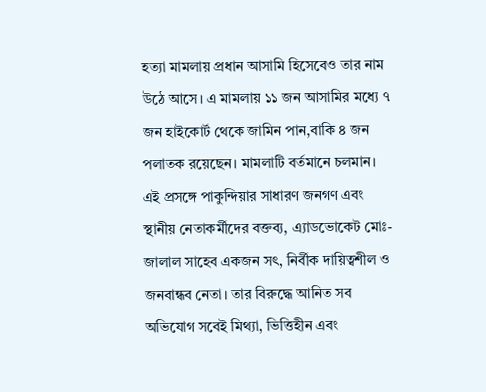হত্যা মামলায় প্রধান আসামি হিসেবেও তার নাম উঠে আসে। এ মামলায় ১১ জন আসামির মধ্যে ৭ জন হাইকোর্ট থেকে জামিন পান,বাকি ৪ জন পলাতক রয়েছেন। মামলাটি বর্তমানে চলমান।
এই প্রসঙ্গে পাকুন্দিয়ার সাধারণ জনগণ এবং স্থানীয় নেতাকর্মীদের বক্তব্য, এ্যাডভোকেট মোঃ-জালাল সাহেব একজন সৎ, নির্বীক দায়িত্বশীল ও জনবান্ধব নেতা। তার বিরুদ্ধে আনিত সব অভিযোগ সবেই মিথ্যা, ভিত্তিহীন এবং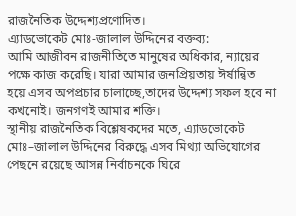রাজনৈতিক উদ্দেশ্যপ্রণোদিত।
এ্যাডভোকেট মোঃ-জালাল উদ্দিনের বক্তব্য:
আমি আজীবন রাজনীতিতে মানুষের অধিকার, ন্যায়ের পক্ষে কাজ করেছি। যারা আমার জনপ্রিয়তায় ঈর্ষান্বিত হয়ে এসব অপপ্রচার চালাচ্ছে,তাদের উদ্দেশ্য সফল হবে না কখনোই। জনগণই আমার শক্তি।
স্থানীয় রাজনৈতিক বিশ্লেষকদের মতে, এ্যাডভোকেট মোঃ–জালাল উদ্দিনের বিরুদ্ধে এসব মিথ্যা অভিযোগের পেছনে রয়েছে আসন্ন নির্বাচনকে ঘিরে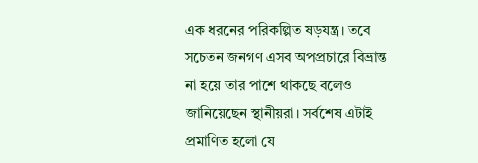এক ধরনের পরিকল্পিত ষড়যন্ত্র। তবে সচেতন জনগণ এসব অপপ্রচারে বিভ্রান্ত না হয়ে তার পাশে থাকছে বলেও জানিয়েছেন স্থানীয়রা। সর্বশেষ এটাই প্রমাণিত হলো যে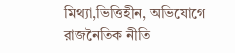মিথ্যা,ভিত্তিহীন, অভিযোগে রাজনৈতিক নীতি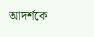আদর্শকে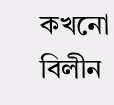কখনো বিলীন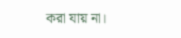করা যায় না।